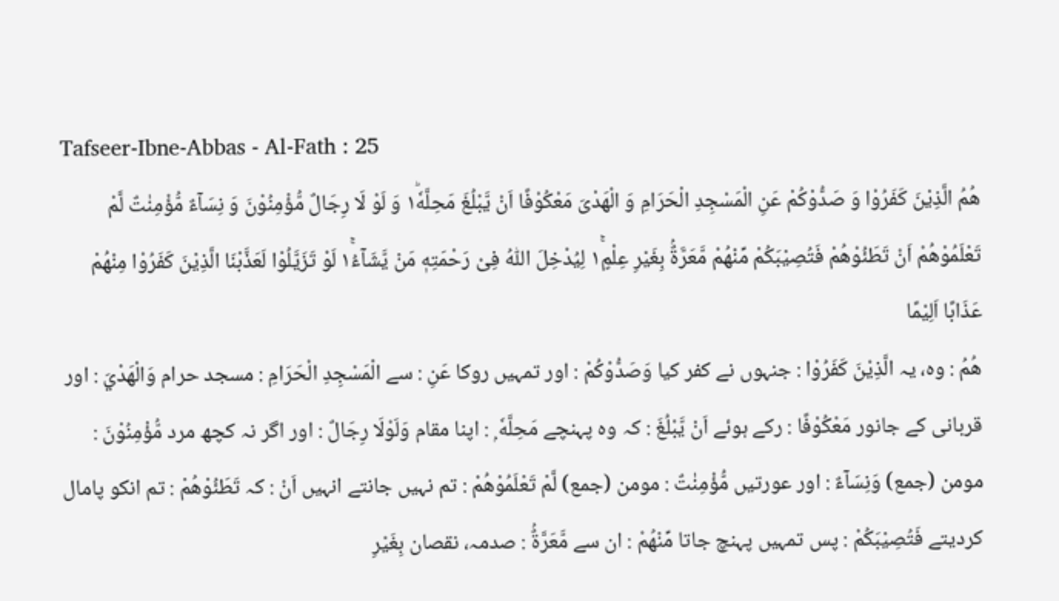Tafseer-Ibne-Abbas - Al-Fath : 25
هُمُ الَّذِیْنَ كَفَرُوْا وَ صَدُّوْكُمْ عَنِ الْمَسْجِدِ الْحَرَامِ وَ الْهَدْیَ مَعْكُوْفًا اَنْ یَّبْلُغَ مَحِلَّهٗ١ؕ وَ لَوْ لَا رِجَالٌ مُّؤْمِنُوْنَ وَ نِسَآءٌ مُّؤْمِنٰتٌ لَّمْ تَعْلَمُوْهُمْ اَنْ تَطَئُوْهُمْ فَتُصِیْبَكُمْ مِّنْهُمْ مَّعَرَّةٌۢ بِغَیْرِ عِلْمٍ١ۚ لِیُدْخِلَ اللّٰهُ فِیْ رَحْمَتِهٖ مَنْ یَّشَآءُ١ۚ لَوْ تَزَیَّلُوْا لَعَذَّبْنَا الَّذِیْنَ كَفَرُوْا مِنْهُمْ عَذَابًا اَلِیْمًا
هُمُ : وہ، یہ الَّذِيْنَ كَفَرُوْا : جنہوں نے کفر کیا وَصَدُّوْكُمْ : اور تمہیں روکا عَنِ : سے الْمَسْجِدِ الْحَرَامِ : مسجد حرام وَالْهَدْيَ : اور قربانی کے جانور مَعْكُوْفًا : رکے ہوئے اَنْ يَّبْلُغَ : کہ وہ پہنچے مَحِلَّهٗ ۭ : اپنا مقام وَلَوْلَا رِجَالٌ : اور اگر نہ کچھ مرد مُّؤْمِنُوْنَ : مومن (جمع) وَنِسَآءٌ : اور عورتیں مُّؤْمِنٰتٌ : مومن (جمع) لَّمْ تَعْلَمُوْهُمْ : تم نہیں جانتے انہیں اَنْ : کہ تَطَئُوْهُمْ : تم انکو پامال کردیتے فَتُصِيْبَكُمْ : پس تمہیں پہنچ جاتا مِّنْهُمْ : ان سے مَّعَرَّةٌۢ : صدمہ، نقصان بِغَيْرِ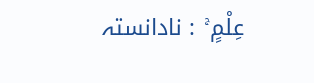عِلْمٍ ۚ : نادانستہ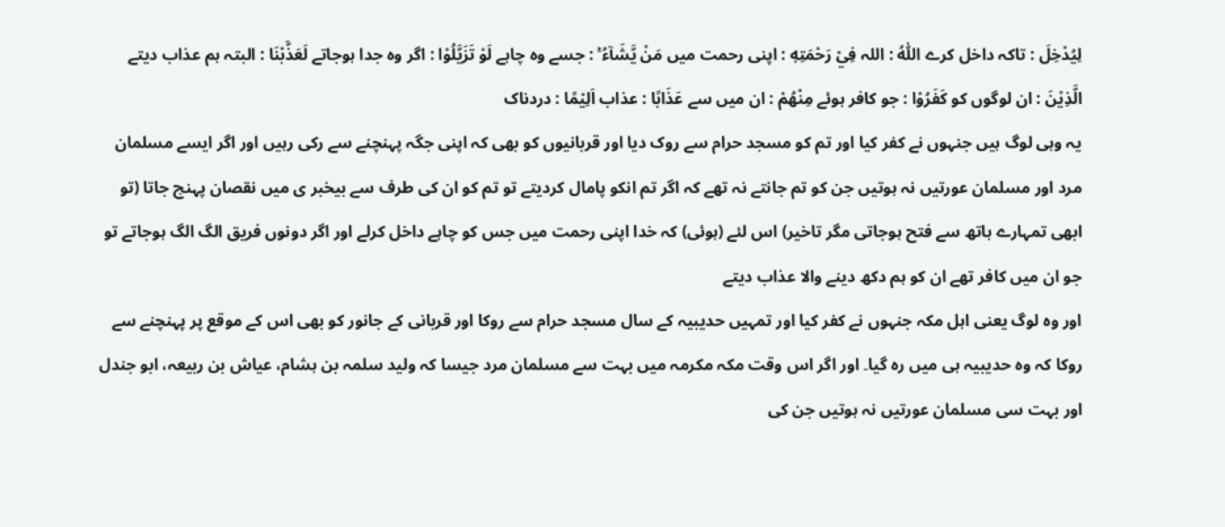لِيُدْخِلَ : تاکہ داخل کرے اللّٰهُ : اللہ فِيْ رَحْمَتِهٖ : اپنی رحمت میں مَنْ يَّشَآءُ ۚ : جسے وہ چاہے لَوْ تَزَيَّلُوْا : اگر وہ جدا ہوجاتے لَعَذَّبْنَا : البتہ ہم عذاب دیتے الَّذِيْنَ : ان لوگوں کو كَفَرُوْا : جو کافر ہوئے مِنْهُمْ : ان میں سے عَذَابًا : عذاب اَلِيْمًا : دردناک
یہ وہی لوگ ہیں جنہوں نے کفر کیا اور تم کو مسجد حرام سے روک دیا اور قربانیوں کو بھی کہ اپنی جگہ پہنچنے سے رکی رہیں اور اگر ایسے مسلمان مرد اور مسلمان عورتیں نہ ہوتیں جن کو تم جانتے نہ تھے کہ اگر تم انکو پامال کردیتے تو تم کو ان کی طرف سے بیخبر ی میں نقصان پہنچ جاتا (تو ابھی تمہارے ہاتھ سے فتح ہوجاتی مگر تاخیر) اس لئے (ہوئی) کہ خدا اپنی رحمت میں جس کو چاہے داخل کرلے اور اگر دونوں فریق الگ الگ ہوجاتے تو جو ان میں کافر تھے ان کو ہم دکھ دینے والا عذاب دیتے
اور وہ لوگ یعنی اہل مکہ جنہوں نے کفر کیا اور تمہیں حدیبیہ کے سال مسجد حرام سے روکا اور قربانی کے جانور کو بھی اس کے موقع پر پہنچنے سے روکا کہ وہ حدیبیہ ہی میں رہ گیا۔ اور اگر اس وقت مکہ مکرمہ میں بہت سے مسلمان مرد جیسا کہ ولید سلمہ بن ہشام، عیاش بن ربیعہ، ابو جندل اور بہت سی مسلمان عورتیں نہ ہوتیں جن کی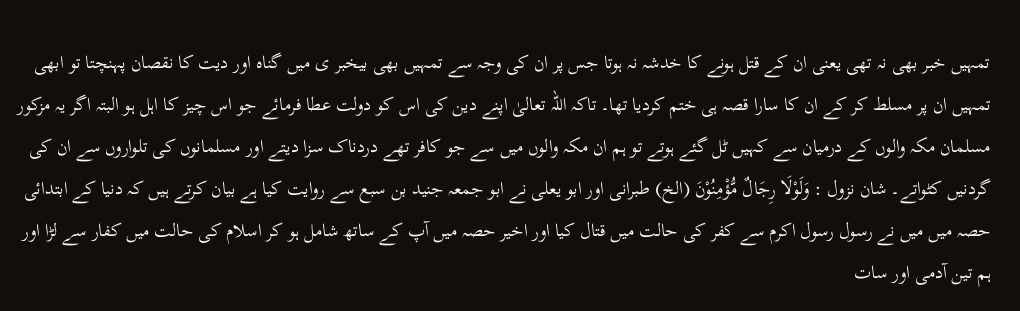تمہیں خبر بھی نہ تھی یعنی ان کے قتل ہونے کا خدشہ نہ ہوتا جس پر ان کی وجہ سے تمہیں بھی بیخبر ی میں گناہ اور دیت کا نقصان پہنچتا تو ابھی تمہیں ان پر مسلط کر کے ان کا سارا قصہ ہی ختم کردیا تھا۔ تاکہ اللہ تعالیٰ اپنے دین کی اس کو دولت عطا فرمائے جو اس چیز کا اہل ہو البتہ اگر یہ مزکور مسلمان مکہ والوں کے درمیان سے کہیں ٹل گئے ہوتے تو ہم ان مکہ والوں میں سے جو کافر تھے دردناک سزا دیتے اور مسلمانوں کی تلواروں سے ان کی گردنیں کٹواتے۔ شان نزول : وَلَوْلَا رِجَالٌ مُّؤْمِنُوْنَ (الخ) طبرانی اور ابو یعلی نے ابو جمعہ جنید بن سبع سے روایت کیا ہے بیان کرتے ہیں کہ دنیا کے ابتدائی حصہ میں میں نے رسول رسول اکرم سے کفر کی حالت میں قتال کیا اور اخیر حصہ میں آپ کے ساتھ شامل ہو کر اسلام کی حالت میں کفار سے لڑا اور ہم تین آدمی اور سات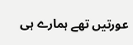عورتیں تھے ہمارے ہی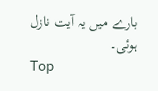بارے میں یہ آیت نازل ہوئی۔
Top